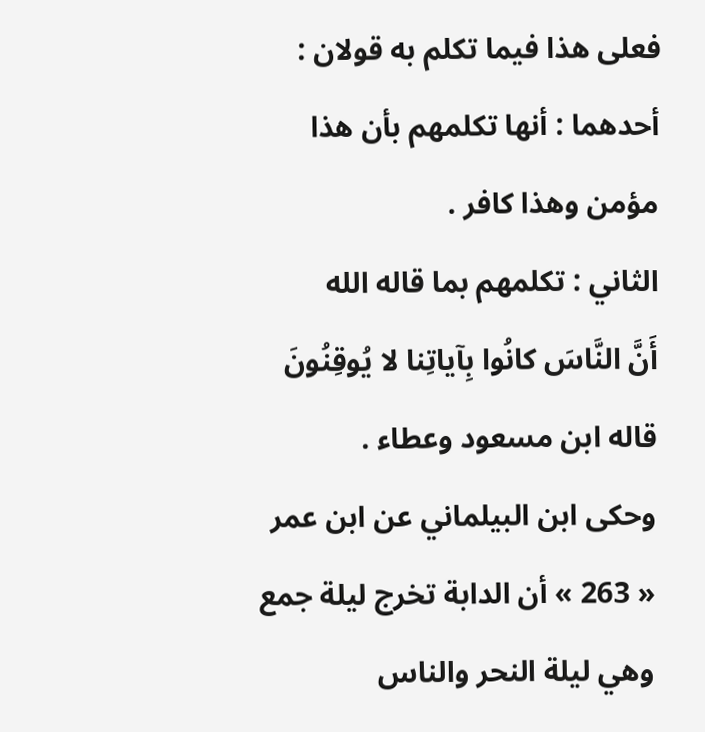فعلى هذا فيما تكلم به قولان :
أحدهما : أنها تكلمهم بأن هذا مؤمن وهذا كافر .
الثاني : تكلمهم بما قاله الله
أَنَّ النَّاسَ كانُوا بِآياتِنا لا يُوقِنُونَ
قاله ابن مسعود وعطاء .
وحكى ابن البيلماني عن ابن عمر « 263 » أن الدابة تخرج ليلة جمع وهي ليلة النحر والناس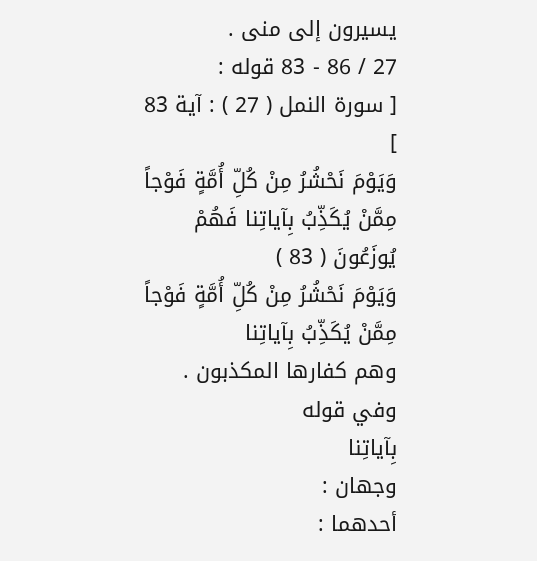يسيرون إلى منى .
27 / 86 - 83 قوله :
[ سورة النمل ( 27 ) : آية 83 ]
وَيَوْمَ نَحْشُرُ مِنْ كُلِّ أُمَّةٍ فَوْجاً مِمَّنْ يُكَذِّبُ بِآياتِنا فَهُمْ يُوزَعُونَ ( 83 )
وَيَوْمَ نَحْشُرُ مِنْ كُلِّ أُمَّةٍ فَوْجاً مِمَّنْ يُكَذِّبُ بِآياتِنا
وهم كفارها المكذبون . وفي قوله
بِآياتِنا
وجهان :
أحدهما :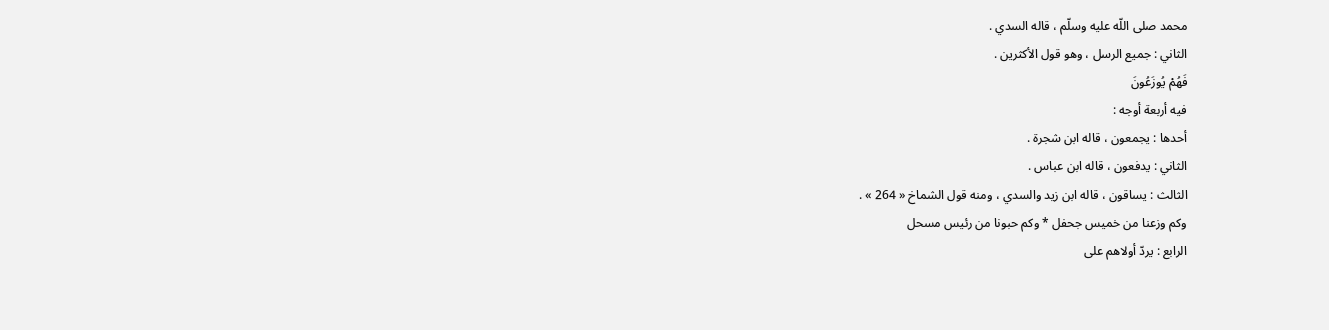محمد صلى اللّه عليه وسلّم ، قاله السدي .
الثاني : جميع الرسل ، وهو قول الأكثرين .
فَهُمْ يُوزَعُونَ
فيه أربعة أوجه :
أحدها : يجمعون ، قاله ابن شجرة .
الثاني : يدفعون ، قاله ابن عباس .
الثالث : يساقون ، قاله ابن زيد والسدي ، ومنه قول الشماخ « 264 » .
وكم وزعنا من خميس جحفل * وكم حبونا من رئيس مسحل
الرابع : يردّ أولاهم على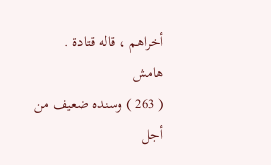أخراهم ، قاله قتادة .
هامش
( 263 ) وسنده ضعيف من أجل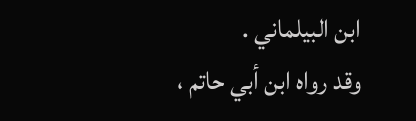ابن البيلماني .
وقد رواه ابن أبي حاتم ،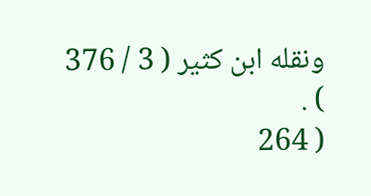ونقله ابن كثير ( 3 / 376 ) .
( 264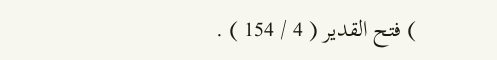) فتح القدير ( 4 / 154 ) .